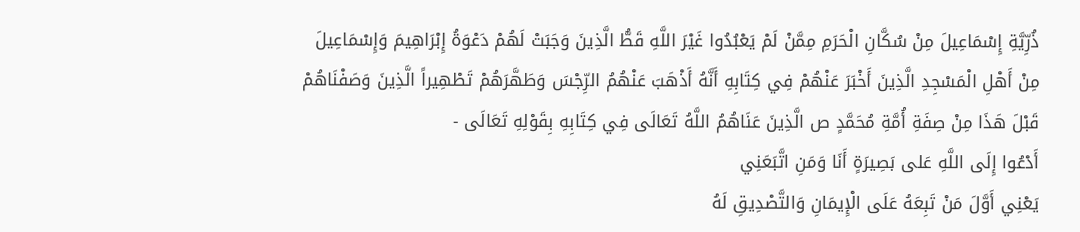ذُرِّيَّةِ إِسْمَاعِيلَ مِنْ سُكَّانِ الْحَرَمِ مِمَّنْ لَمْ يَعْبُدُوا غَيْرَ اللَّهِ قَطُّ الَّذِينَ وَجَبَتْ لَهُمْ دَعْوَةُ إِبْرَاهِيمَ وَإِسْمَاعِيلَ مِنْ أَهْلِ الْمَسْجِدِ الَّذِينَ أَخْبَرَ عَنْهُمْ فِي كِتَابِهِ أَنَّهُ أَذْهَبَ عَنْهُمُ الرِّجْسَ وَطَهَّرَهُمْ تَطْهِيراً الَّذِينَ وَصَفْنَاهُمْ قَبْلَ هَذَا مِنْ صِفَةِ أُمَّةِ مُحَمَّدٍ ص الَّذِينَ عَنَاهُمُ اللَّهُ تَعَالَى فِي كِتَابِهِ بِقَوْلِهِ تَعَالَى -
أَدْعُوا إِلَى اللَّهِ عَلى بَصِيرَةٍ أَنَا وَمَنِ اتَّبَعَنِي
يَعْنِي أَوَّلَ مَنْ تَبِعَهُ عَلَى الْإِيمَانِ وَالتَّصْدِيقِ لَهُ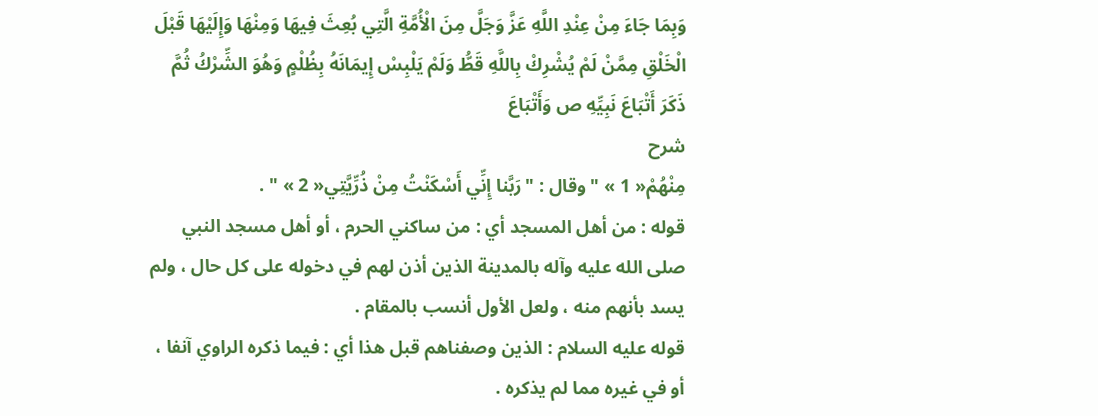وَبِمَا جَاءَ مِنْ عِنْدِ اللَّهِ عَزَّ وَجَلَّ مِنَ الْأُمَّةِ الَّتِي بُعِثَ فِيهَا وَمِنْهَا وَإِلَيْهَا قَبْلَ الْخَلْقِ مِمَّنْ لَمْ يُشْرِكْ بِاللَّهِ قَطُّ وَلَمْ يَلْبِسْ إِيمَانَهُ بِظُلْمٍ وَهُوَ الشِّرْكُ ثُمَّ ذَكَرَ أَتْبَاعَ نَبِيِّهِ ص وَأَتْبَاعَ
شرح
مِنْهُمْ« 1 » " وقال : "رَبَّنا إِنِّي أَسْكَنْتُ مِنْ ذُرِّيَّتِي« 2 » " .
قوله : من أهل المسجد أي : من ساكني الحرم ، أو أهل مسجد النبي صلى الله عليه وآله بالمدينة الذين أذن لهم في دخوله على كل حال ، ولم يسد بأنهم منه ، ولعل الأول أنسب بالمقام .
قوله عليه السلام : الذين وصفناهم قبل هذا أي : فيما ذكره الراوي آنفا ، أو في غيره مما لم يذكره .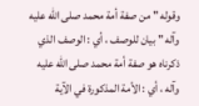وقوله " من صفة أمة محمد صلى الله عليه وآله " بيان للوصف ، أي : الوصف الذي ذكرناه هو صفة أمة محمد صلى الله عليه وآله ، أي : الأمة المذكورة في الآية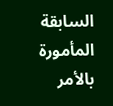السابقة المأمورة بالأمر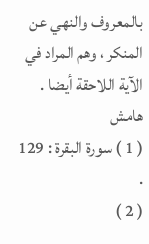بالمعروف والنهي عن المنكر ، وهم المراد في الآية اللاحقة أيضا .
هامش
( 1 ) سورة البقرة : 129 .
( 2 )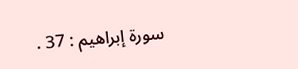سورة إبراهيم : 37 .